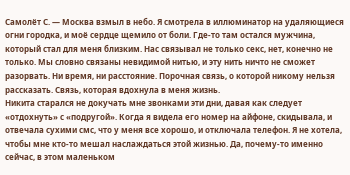Самолёт С. — Москва взмыл в небо. Я смотрела в иллюминатор на удаляющиеся огни городка, и моё сердце щемило от боли. Где-то там остался мужчина, который стал для меня близким. Нас связывал не только секс, нет, конечно не только. Мы словно связаны невидимой нитью, и эту нить ничто не сможет разорвать. Ни время, ни расстояние. Порочная связь, о которой никому нельзя рассказать. Связь, которая вдохнула в меня жизнь.
Никита старался не докучать мне звонками эти дни, давая как следует «отдохнуть» с «подругой». Когда я видела его номер на айфоне, скидывала, и отвечала сухими смс, что у меня все хорошо, и отключала телефон. Я не хотела, чтобы мне кто-то мешал наслаждаться этой жизнью. Да, почему-то именно сейчас, в этом маленьком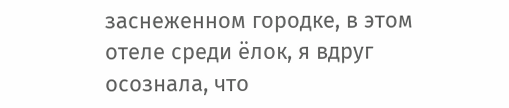заснеженном городке, в этом отеле среди ёлок, я вдруг осознала, что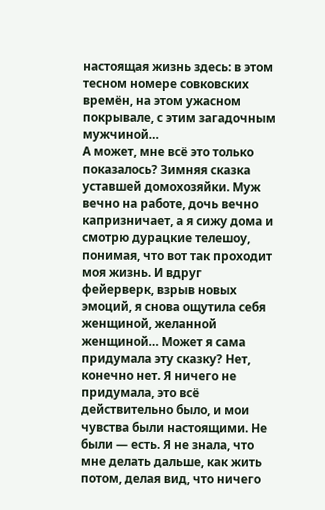настоящая жизнь здесь: в этом тесном номере совковских времён, на этом ужасном покрывале, с этим загадочным мужчиной…
А может, мне всё это только показалось? Зимняя сказка уставшей домохозяйки. Муж вечно на работе, дочь вечно капризничает, а я сижу дома и смотрю дурацкие телешоу, понимая, что вот так проходит моя жизнь. И вдруг фейерверк, взрыв новых эмоций, я снова ощутила себя женщиной, желанной женщиной… Может я сама придумала эту сказку? Нет, конечно нет. Я ничего не придумала, это всё действительно было, и мои чувства были настоящими. Не были — есть. Я не знала, что мне делать дальше, как жить потом, делая вид, что ничего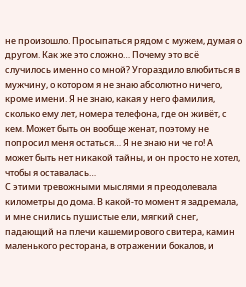не произошло. Просыпаться рядом с мужем, думая о другом. Как же это сложно… Почему это всё случилось именно со мной? Угораздило влюбиться в мужчину, о котором я не знаю абсолютно ничего, кроме имени. Я не знаю, какая у него фамилия, сколько ему лет, номера телефона, где он живёт, с кем. Может быть он вообще женат, поэтому не попросил меня остаться… Я не знаю ни че го! А может быть нет никакой тайны, и он просто не хотел, чтобы я оставалась…
С этими тревожными мыслями я преодолевала километры до дома. В какой-то момент я задремала, и мне снились пушистые ели, мягкий снег, падающий на плечи кашемирового свитера, камин маленького ресторана, в отражении бокалов, и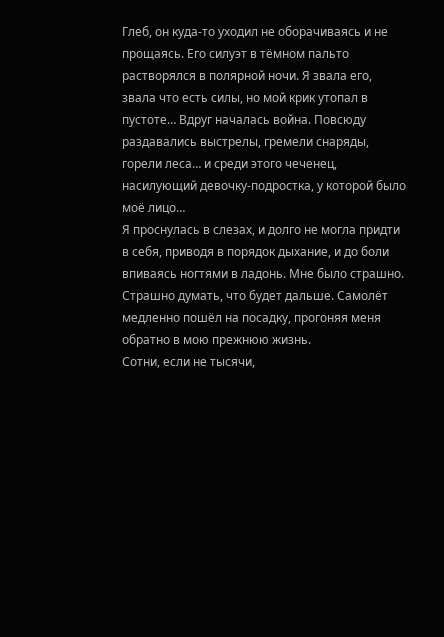Глеб, он куда-то уходил не оборачиваясь и не прощаясь. Его силуэт в тёмном пальто растворялся в полярной ночи. Я звала его, звала что есть силы, но мой крик утопал в пустоте… Вдруг началась война. Повсюду раздавались выстрелы, гремели снаряды, горели леса… и среди этого чеченец, насилующий девочку-подростка, у которой было моё лицо…
Я проснулась в слезах, и долго не могла придти в себя, приводя в порядок дыхание, и до боли впиваясь ногтями в ладонь. Мне было страшно. Страшно думать, что будет дальше. Самолёт медленно пошёл на посадку, прогоняя меня обратно в мою прежнюю жизнь.
Сотни, если не тысячи,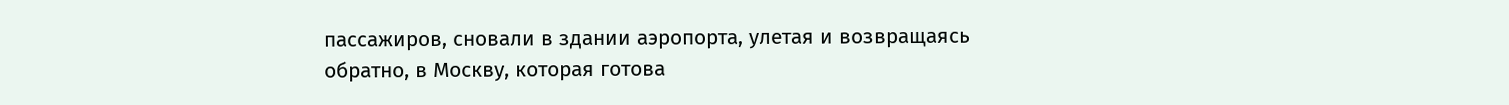пассажиров, сновали в здании аэропорта, улетая и возвращаясь обратно, в Москву, которая готова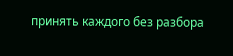принять каждого без разбора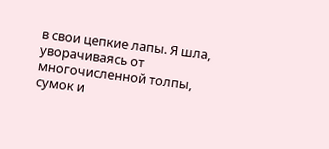в свои цепкие лапы. Я шла, уворачиваясь от многочисленной толпы, сумок и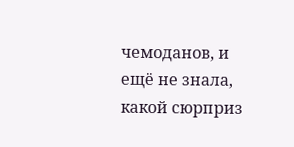чемоданов, и ещё не знала, какой сюрприз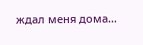ждал меня дома…